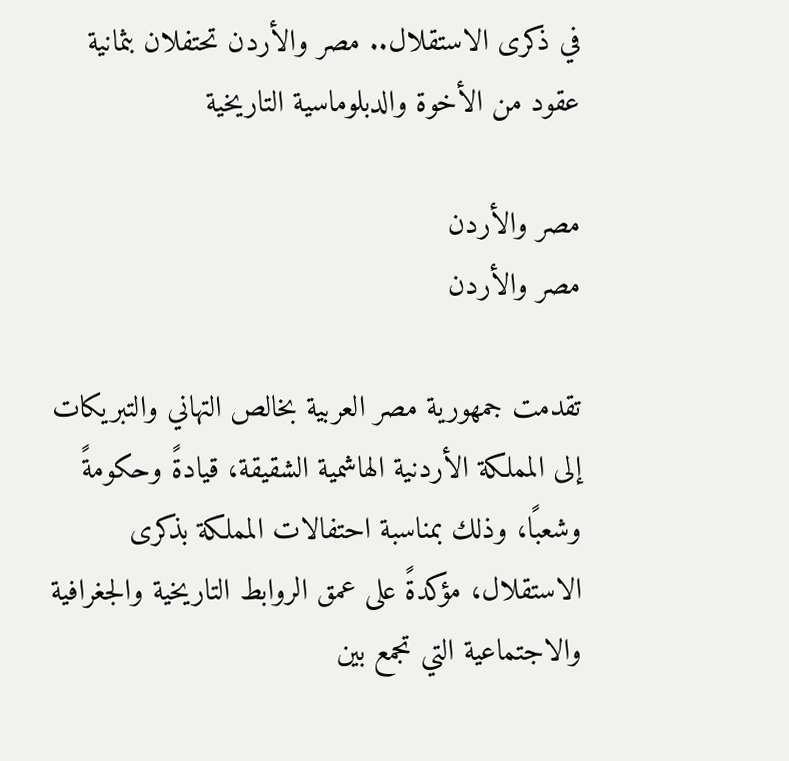في ذكرى الاستقلال.. مصر والأردن تحتفلان بثمانية عقود من الأخوة والدبلوماسية التاريخية

مصر والأردن
مصر والأردن

تقدمت جمهورية مصر العربية بخالص التهاني والتبريكات إلى المملكة الأردنية الهاشمية الشقيقة، قيادةً وحكومةً وشعبًا، وذلك بمناسبة احتفالات المملكة بذكرى الاستقلال، مؤكدةً على عمق الروابط التاريخية والجغرافية والاجتماعية التي تجمع بين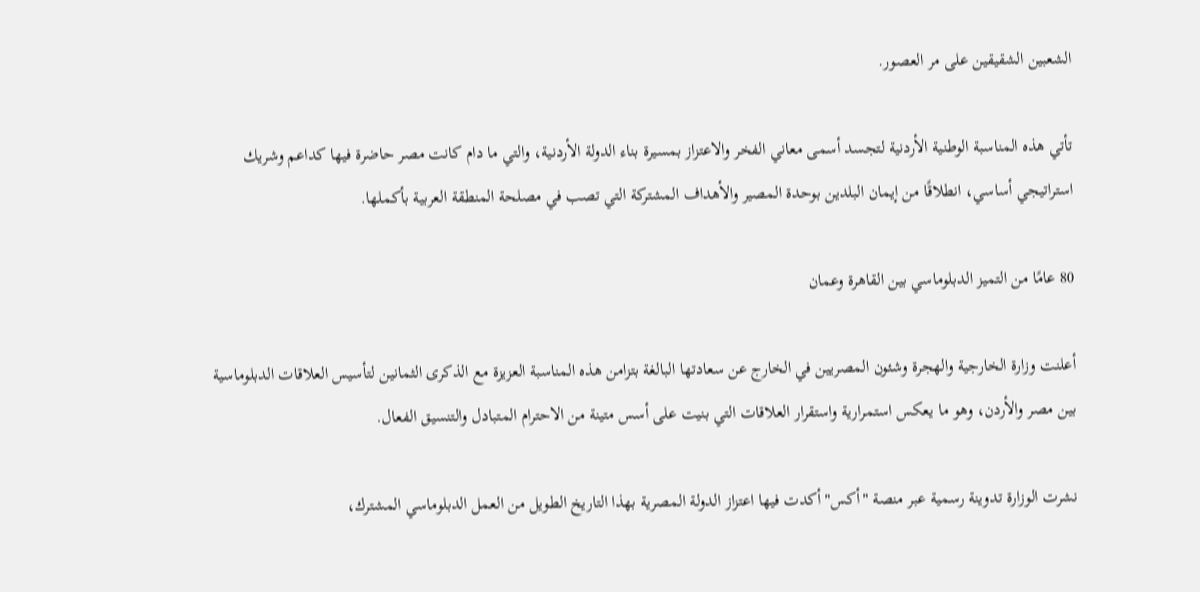الشعبين الشقيقين على مر العصور.

تأتي هذه المناسبة الوطنية الأردنية لتجسد أسمى معاني الفخر والاعتزاز بمسيرة بناء الدولة الأردنية، والتي ما دام كانت مصر حاضرة فيها كداعم وشريك استراتيجي أساسي، انطلاقًا من إيمان البلدين بوحدة المصير والأهداف المشتركة التي تصب في مصلحة المنطقة العربية بأكملها.

80 عامًا من التميز الدبلوماسي بين القاهرة وعمان

أعلنت وزارة الخارجية والهجرة وشئون المصريين في الخارج عن سعادتها البالغة بتزامن هذه المناسبة العزيزة مع الذكرى الثمانين لتأسيس العلاقات الدبلوماسية بين مصر والأردن، وهو ما يعكس استمرارية واستقرار العلاقات التي بنيت على أسس متينة من الاحترام المتبادل والتنسيق الفعال.

نشرت الوزارة تدوينة رسمية عبر منصة "أكس" أكدت فيها اعتزاز الدولة المصرية بهذا التاريخ الطويل من العمل الدبلوماسي المشترك،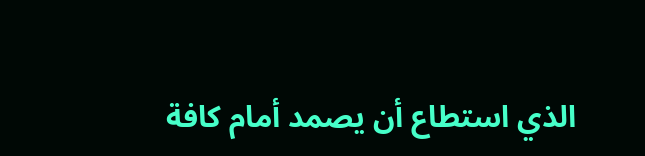الذي استطاع أن يصمد أمام كافة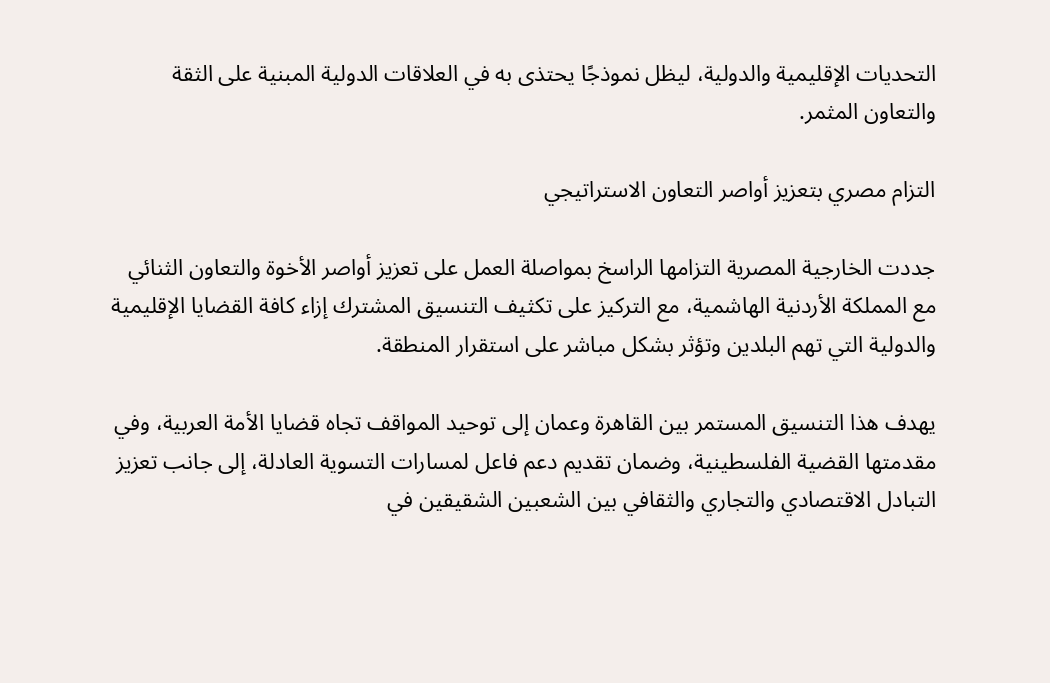التحديات الإقليمية والدولية، ليظل نموذجًا يحتذى به في العلاقات الدولية المبنية على الثقة والتعاون المثمر.

التزام مصري بتعزيز أواصر التعاون الاستراتيجي

جددت الخارجية المصرية التزامها الراسخ بمواصلة العمل على تعزيز أواصر الأخوة والتعاون الثنائي مع المملكة الأردنية الهاشمية، مع التركيز على تكثيف التنسيق المشترك إزاء كافة القضايا الإقليمية والدولية التي تهم البلدين وتؤثر بشكل مباشر على استقرار المنطقة.

يهدف هذا التنسيق المستمر بين القاهرة وعمان إلى توحيد المواقف تجاه قضايا الأمة العربية، وفي مقدمتها القضية الفلسطينية، وضمان تقديم دعم فاعل لمسارات التسوية العادلة، إلى جانب تعزيز التبادل الاقتصادي والتجاري والثقافي بين الشعبين الشقيقين في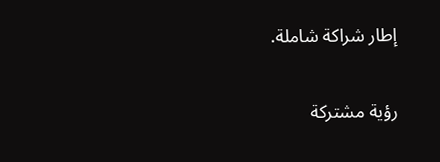إطار شراكة شاملة.

رؤية مشتركة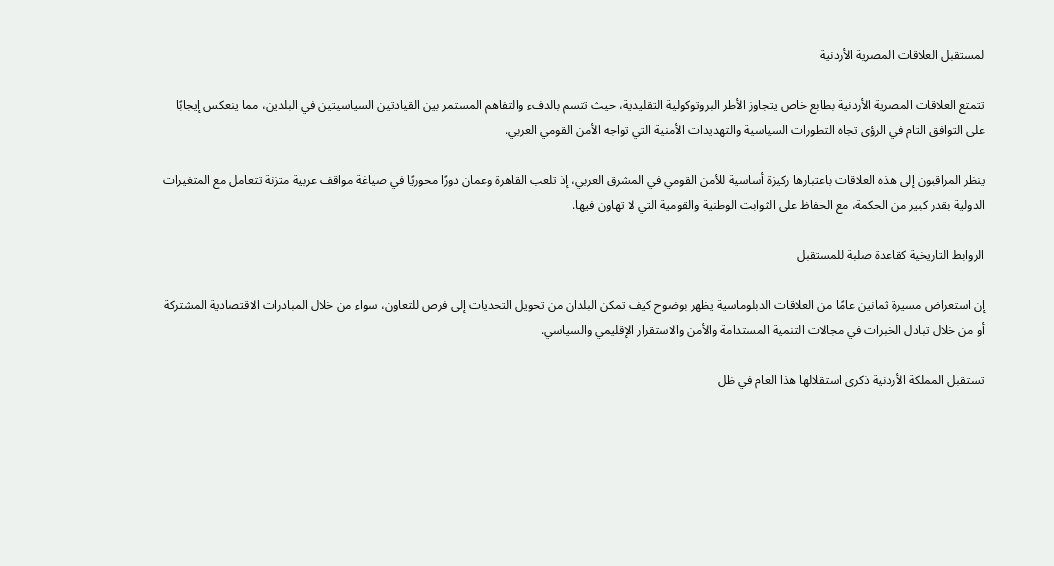لمستقبل العلاقات المصرية الأردنية

تتمتع العلاقات المصرية الأردنية بطابع خاص يتجاوز الأطر البروتوكولية التقليدية، حيث تتسم بالدفء والتفاهم المستمر بين القيادتين السياسيتين في البلدين، مما ينعكس إيجابًا على التوافق التام في الرؤى تجاه التطورات السياسية والتهديدات الأمنية التي تواجه الأمن القومي العربي.

ينظر المراقبون إلى هذه العلاقات باعتبارها ركيزة أساسية للأمن القومي في المشرق العربي، إذ تلعب القاهرة وعمان دورًا محوريًا في صياغة مواقف عربية متزنة تتعامل مع المتغيرات الدولية بقدر كبير من الحكمة، مع الحفاظ على الثوابت الوطنية والقومية التي لا تهاون فيها.

الروابط التاريخية كقاعدة صلبة للمستقبل

إن استعراض مسيرة ثمانين عامًا من العلاقات الدبلوماسية يظهر بوضوح كيف تمكن البلدان من تحويل التحديات إلى فرص للتعاون، سواء من خلال المبادرات الاقتصادية المشتركة أو من خلال تبادل الخبرات في مجالات التنمية المستدامة والأمن والاستقرار الإقليمي والسياسي.

تستقبل المملكة الأردنية ذكرى استقلالها هذا العام في ظل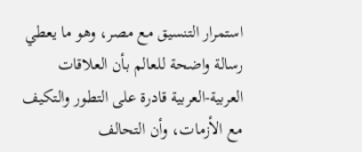استمرار التنسيق مع مصر، وهو ما يعطي رسالة واضحة للعالم بأن العلاقات العربية-العربية قادرة على التطور والتكيف مع الأزمات، وأن التحالف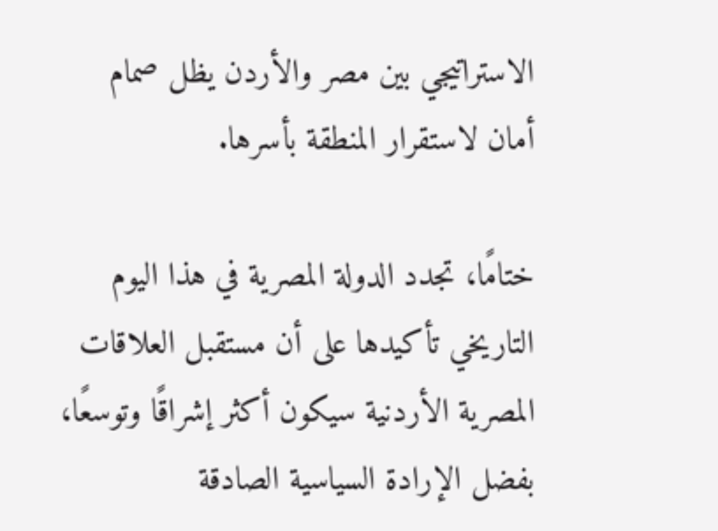الاستراتيجي بين مصر والأردن يظل صمام أمان لاستقرار المنطقة بأسرها.

ختامًا، تجدد الدولة المصرية في هذا اليوم التاريخي تأكيدها على أن مستقبل العلاقات المصرية الأردنية سيكون أكثر إشراقًا وتوسعًا، بفضل الإرادة السياسية الصادقة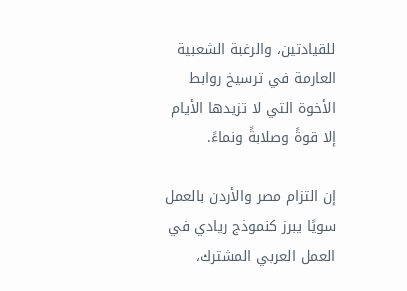للقيادتين، والرغبة الشعبية العارمة في ترسيخ روابط الأخوة التي لا تزيدها الأيام إلا قوةً وصلابةً ونماءً.

إن التزام مصر والأردن بالعمل سويًا يبرز كنموذج ريادي في العمل العربي المشترك،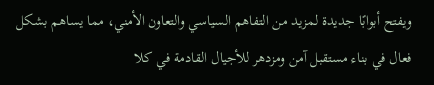ويفتح أبوابًا جديدة لمزيد من التفاهم السياسي والتعاون الأمني، مما يساهم بشكل فعال في بناء مستقبل آمن ومزدهر للأجيال القادمة في كلا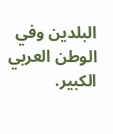البلدين وفي الوطن العربي الكبير.